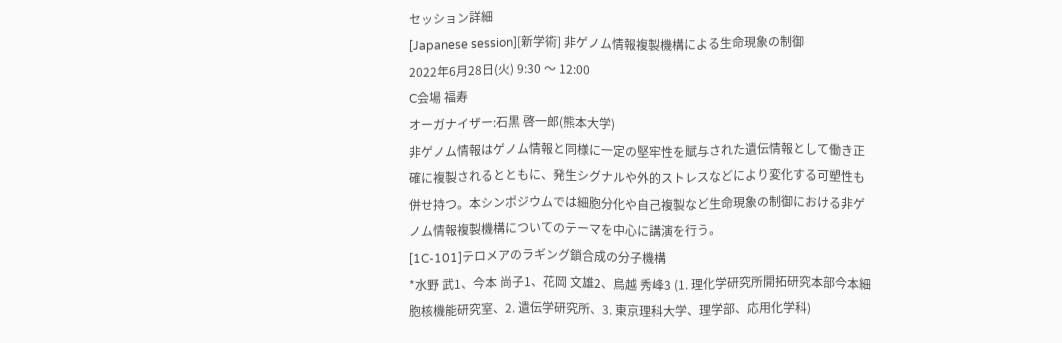セッション詳細
[Japanese session][新学術] 非ゲノム情報複製機構による生命現象の制御
2022年6月28日(火) 9:30 〜 12:00
C会場 福寿
オーガナイザー:石黒 啓一郎(熊本大学)
非ゲノム情報はゲノム情報と同様に一定の堅牢性を賦与された遺伝情報として働き正確に複製されるとともに、発生シグナルや外的ストレスなどにより変化する可塑性も併せ持つ。本シンポジウムでは細胞分化や自己複製など生命現象の制御における非ゲノム情報複製機構についてのテーマを中心に講演を行う。
[1C-101]テロメアのラギング鎖合成の分子機構
*水野 武1、今本 尚子1、花岡 文雄2、鳥越 秀峰3 (1. 理化学研究所開拓研究本部今本細胞核機能研究室、2. 遺伝学研究所、3. 東京理科大学、理学部、応用化学科)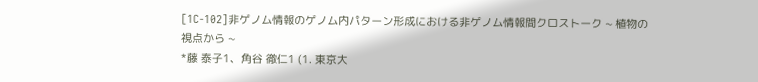[1C-102]非ゲノム情報のゲノム内パターン形成における非ゲノム情報間クロストーク ~ 植物の視点から ~
*藤 泰子1、角谷 徹仁1 (1. 東京大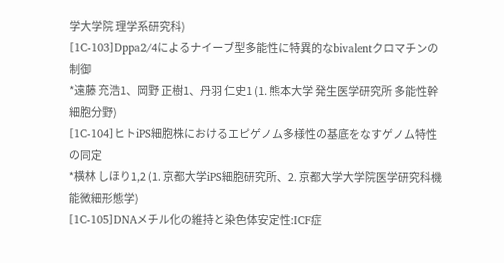学大学院 理学系研究科)
[1C-103]Dppa2/4によるナイーブ型多能性に特異的なbivalentクロマチンの制御
*遠藤 充浩1、岡野 正樹1、丹羽 仁史1 (1. 熊本大学 発生医学研究所 多能性幹細胞分野)
[1C-104]ヒトiPS細胞株におけるエピゲノム多様性の基底をなすゲノム特性の同定
*横林 しほり1,2 (1. 京都大学iPS細胞研究所、2. 京都大学大学院医学研究科機能微細形態学)
[1C-105]DNAメチル化の維持と染色体安定性:ICF症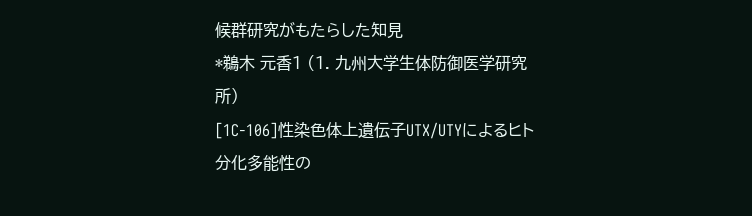候群研究がもたらした知見
*鵜木 元香1 (1. 九州大学生体防御医学研究所)
[1C-106]性染色体上遺伝子UTX/UTYによるヒト分化多能性の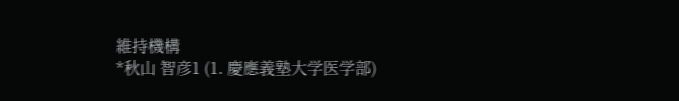維持機構
*秋山 智彦1 (1. 慶應義塾大学医学部)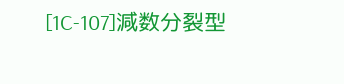[1C-107]減数分裂型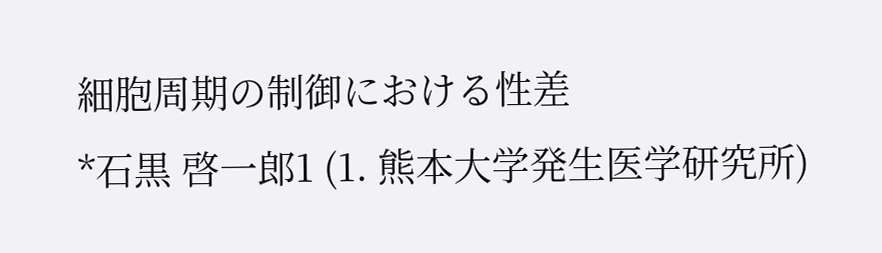細胞周期の制御における性差
*石黒 啓一郎1 (1. 熊本大学発生医学研究所)